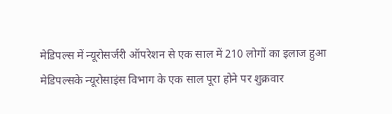मेडिपल्स में न्यूरोसर्जरी ऑपरेशन से एक साल में 210 लोगों का इलाज हुआ
मेडिपल्सके न्यूरोसाइंस विभाग के एक साल पूरा होने पर शुक्रवार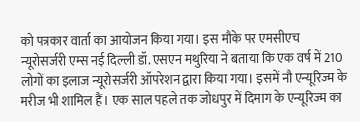को पत्रकार वार्ता का आयोजन किया गया। इस मौके पर एमसीएच न्यूरोसर्जरी एम्स नई दिल्ली डॉ. एसएन मथुरिया ने बताया कि एक वर्ष में 210 लोगों का इलाज न्यूरोसर्जरी ऑपरेशन द्वारा किया गया। इसमें नौ एन्यूरिज्म के मरीज भी शामिल हैं। एक साल पहले तक जोधपुर में दिमाग के एन्यूरिज्म का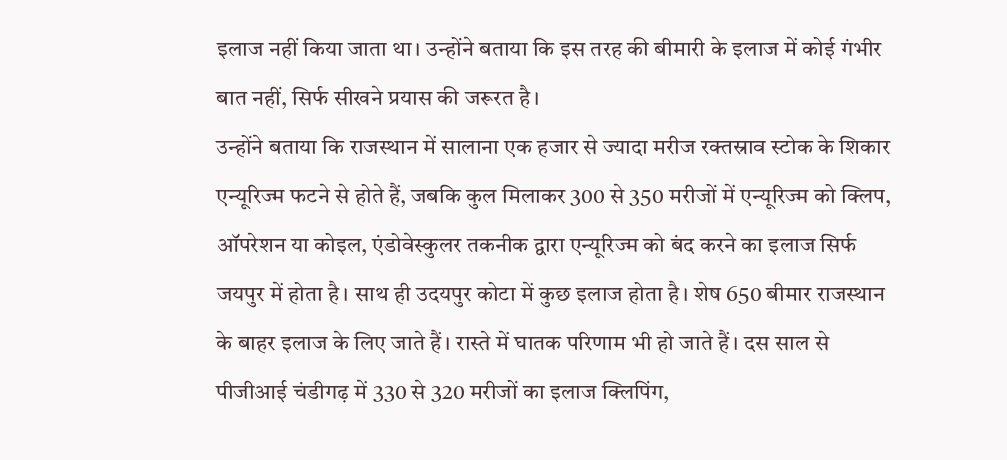इलाज नहीं किया जाता था। उन्होंने बताया कि इस तरह की बीमारी के इलाज में कोई गंभीर बात नहीं, सिर्फ सीखने प्रयास की जरूरत है।
उन्होंने बताया कि राजस्थान में सालाना एक हजार से ज्यादा मरीज रक्तस्राव स्टोक के शिकार एन्यूरिज्म फटने से होते हैं, जबकि कुल मिलाकर 300 से 350 मरीजों में एन्यूरिज्म को क्लिप, ऑपरेशन या कोइल, एंडोवेस्कुलर तकनीक द्वारा एन्यूरिज्म को बंद करने का इलाज सिर्फ जयपुर में होता है। साथ ही उदयपुर कोटा में कुछ इलाज होता है। शेष 650 बीमार राजस्थान के बाहर इलाज के लिए जाते हैं। रास्ते में घातक परिणाम भी हो जाते हैं। दस साल से पीजीआई चंडीगढ़ में 330 से 320 मरीजों का इलाज क्लिपिंग,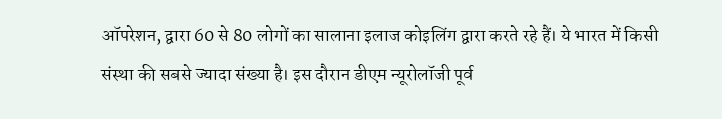ऑपरेशन, द्वारा 60 से 80 लोगों का सालाना इलाज कोइलिंग द्वारा करते रहे हैं। ये भारत में किसी संस्था की सबसे ज्यादा संख्या है। इस दौरान डीएम न्यूरोलॉजी पूर्व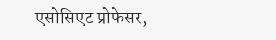एसोसिएट प्रोफेसर,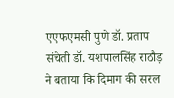एएफएमसी पुणे डॉ. प्रताप संचेती डॉ. यशपालसिंह राठौड़ ने बताया कि दिमाग की सरल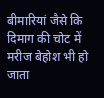बीमारियां जैसे कि दिमाग की चोट में मरीज बेहोश भी हो जाता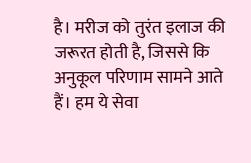है। मरीज को तुरंत इलाज की जरूरत होती है, जिससे कि अनुकूल परिणाम सामने आते हैं। हम ये सेवा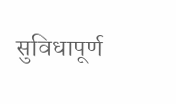सुविधापूर्ण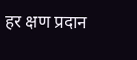हर क्षण प्रदान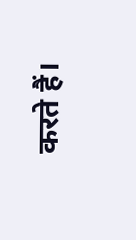करते हैं।